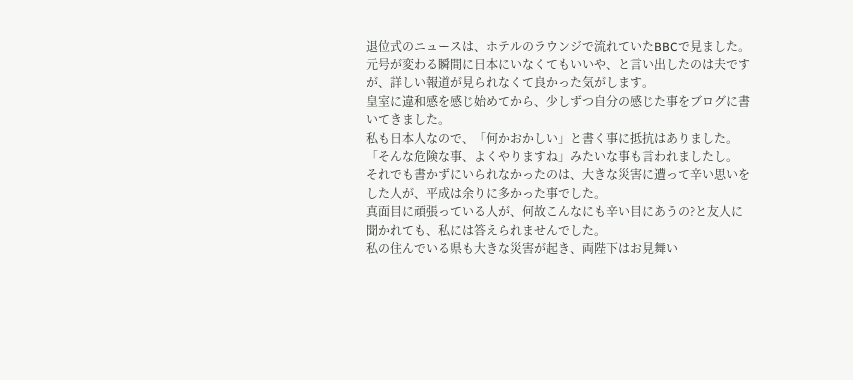退位式のニュースは、ホテルのラウンジで流れていたBBCで見ました。
元号が変わる瞬間に日本にいなくてもいいや、と言い出したのは夫ですが、詳しい報道が見られなくて良かった気がします。
皇室に違和感を感じ始めてから、少しずつ自分の感じた事をブログに書いてきました。
私も日本人なので、「何かおかしい」と書く事に抵抗はありました。
「そんな危険な事、よくやりますね」みたいな事も言われましたし。
それでも書かずにいられなかったのは、大きな災害に遭って辛い思いをした人が、平成は余りに多かった事でした。
真面目に頑張っている人が、何故こんなにも辛い目にあうの?と友人に聞かれても、私には答えられませんでした。
私の住んでいる県も大きな災害が起き、両陛下はお見舞い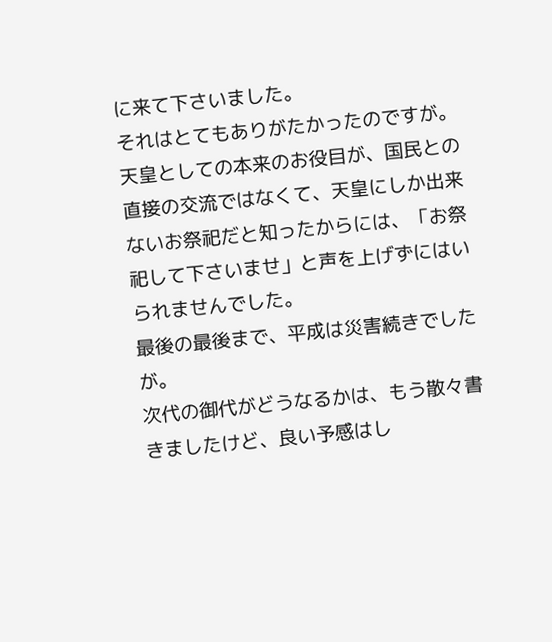に来て下さいました。
それはとてもありがたかったのですが。
天皇としての本来のお役目が、国民との直接の交流ではなくて、天皇にしか出来ないお祭祀だと知ったからには、「お祭祀して下さいませ」と声を上げずにはいられませんでした。
最後の最後まで、平成は災害続きでしたが。
次代の御代がどうなるかは、もう散々書きましたけど、良い予感はし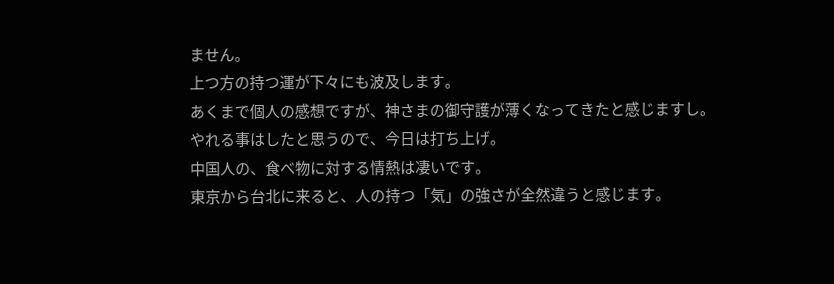ません。
上つ方の持つ運が下々にも波及します。
あくまで個人の感想ですが、神さまの御守護が薄くなってきたと感じますし。
やれる事はしたと思うので、今日は打ち上げ。
中国人の、食べ物に対する情熱は凄いです。
東京から台北に来ると、人の持つ「気」の強さが全然違うと感じます。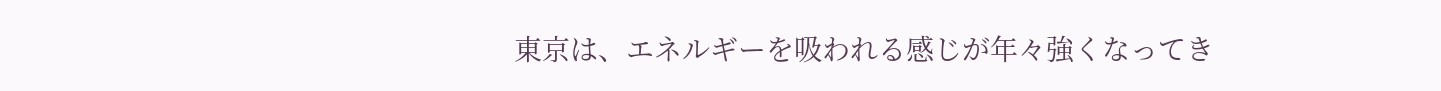東京は、エネルギーを吸われる感じが年々強くなってき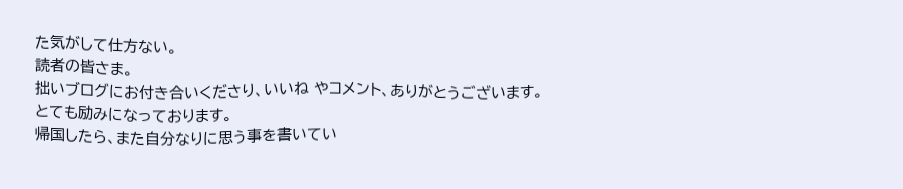た気がして仕方ない。
読者の皆さま。
拙いブログにお付き合いくださり、いいね やコメント、ありがとうございます。
とても励みになっております。
帰国したら、また自分なりに思う事を書いてい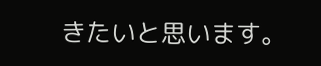きたいと思います。